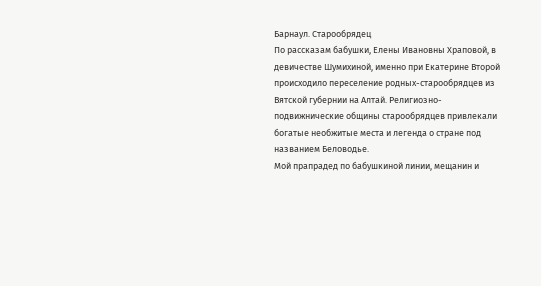Барнаул. Старообрядец
По рассказам бабушки, Елены Ивановны Храповой, в девичестве Шумихиной, именно при Екатерине Второй происходило переселение родных-старообрядцев из Вятской губернии на Алтай. Религиозно-подвижнические общины старообрядцев привлекали богатые необжитые места и легенда о стране под названием Беловодье.
Мой прапрадед по бабушкиной линии, мещанин и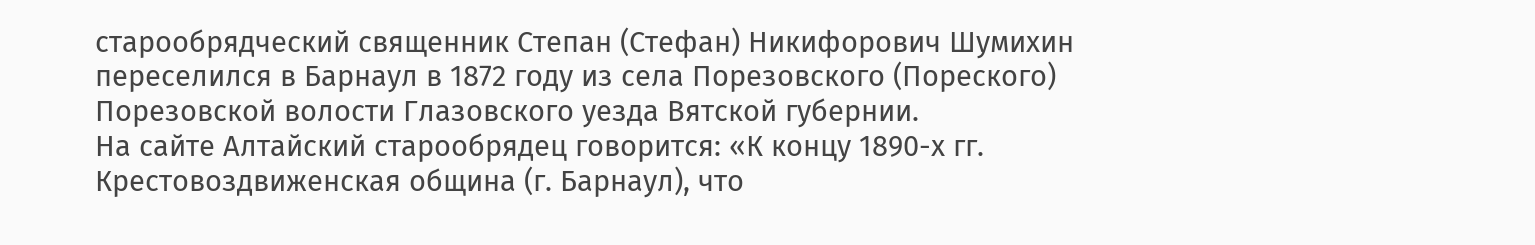старообрядческий священник Степан (Стефан) Никифорович Шумихин переселился в Барнаул в 1872 году из села Порезовского (Пореского) Порезовской волости Глазовского уезда Вятской губернии.
На сайте Алтайский старообрядец говорится: «К концу 1890-х гг. Крестовоздвиженская община (г. Барнаул), что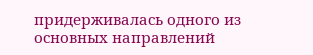придерживалась одного из основных направлений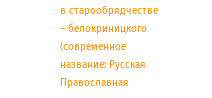в старообрядчестве – белокриницкого (современное название: Русская Православная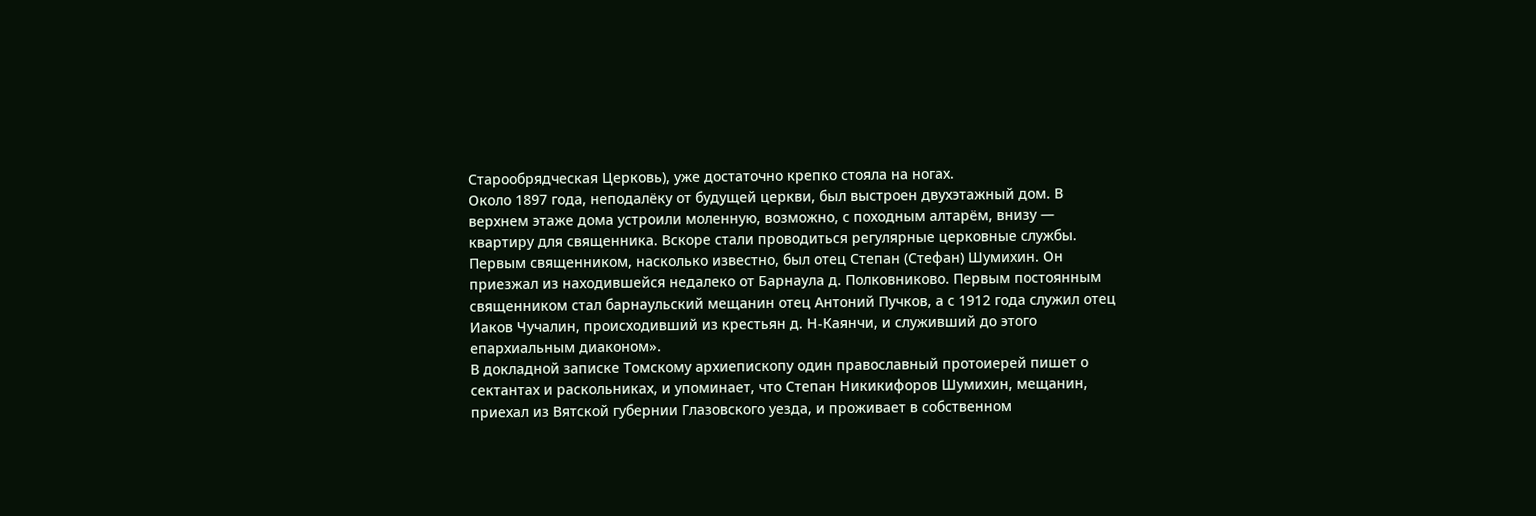Старообрядческая Церковь), уже достаточно крепко стояла на ногах.
Около 1897 года, неподалёку от будущей церкви, был выстроен двухэтажный дом. В верхнем этаже дома устроили моленную, возможно, с походным алтарём, внизу — квартиру для священника. Вскоре стали проводиться регулярные церковные службы.
Первым священником, насколько известно, был отец Степан (Стефан) Шумихин. Он приезжал из находившейся недалеко от Барнаула д. Полковниково. Первым постоянным священником стал барнаульский мещанин отец Антоний Пучков, а с 1912 года служил отец Иаков Чучалин, происходивший из крестьян д. Н-Каянчи, и служивший до этого епархиальным диаконом».
В докладной записке Томскому архиепископу один православный протоиерей пишет о сектантах и раскольниках, и упоминает, что Степан Никикифоров Шумихин, мещанин, приехал из Вятской губернии Глазовского уезда, и проживает в собственном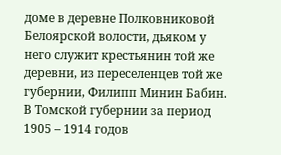доме в деревне Полковниковой Белоярской волости, дьяком у него служит крестьянин той же деревни, из переселенцев той же губернии, Филипп Минин Бабин.
В Томской губернии за период 1905 – 1914 годов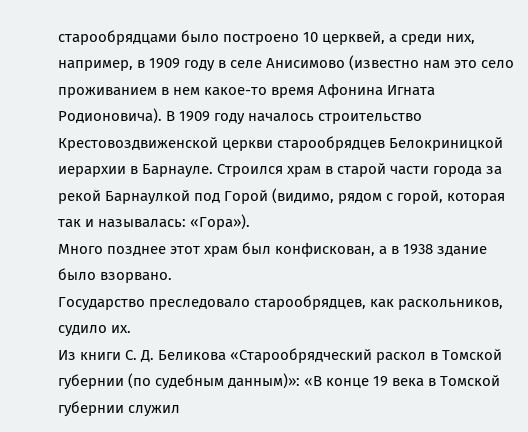старообрядцами было построено 10 церквей, а среди них, например, в 1909 году в селе Анисимово (известно нам это село проживанием в нем какое-то время Афонина Игната Родионовича). В 1909 году началось строительство Крестовоздвиженской церкви старообрядцев Белокриницкой иерархии в Барнауле. Строился храм в старой части города за рекой Барнаулкой под Горой (видимо, рядом с горой, которая так и называлась: «Гора»).
Много позднее этот храм был конфискован, а в 1938 здание было взорвано.
Государство преследовало старообрядцев, как раскольников, судило их.
Из книги С. Д. Беликова «Старообрядческий раскол в Томской губернии (по судебным данным)»: «В конце 19 века в Томской губернии служил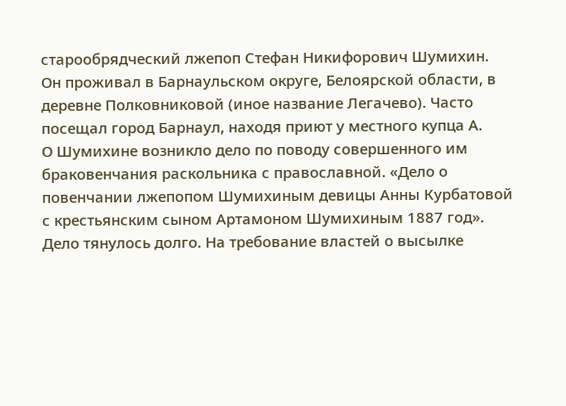старообрядческий лжепоп Стефан Никифорович Шумихин. Он проживал в Барнаульском округе, Белоярской области, в деревне Полковниковой (иное название Легачево). Часто посещал город Барнаул, находя приют у местного купца А.
О Шумихине возникло дело по поводу совершенного им браковенчания раскольника с православной. «Дело о повенчании лжепопом Шумихиным девицы Анны Курбатовой с крестьянским сыном Артамоном Шумихиным 1887 год».
Дело тянулось долго. На требование властей о высылке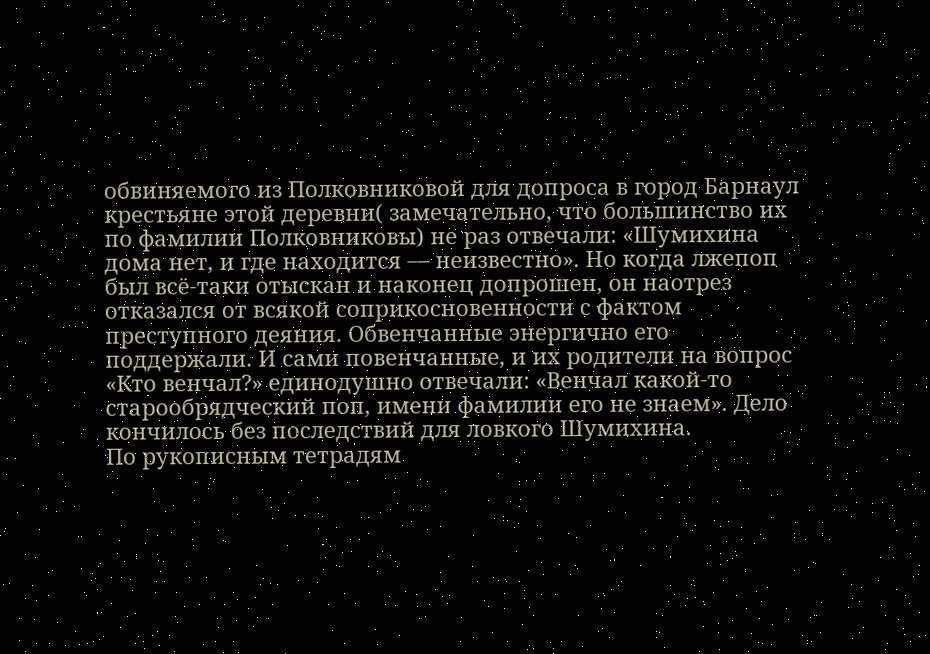обвиняемого из Полковниковой для допроса в город Барнаул крестьяне этой деревни( замечательно, что большинство их по фамилии Полковниковы) не раз отвечали: «Шумихина дома нет, и где находится — неизвестно». Но когда лжепоп был всё-таки отыскан и наконец допрошен, он наотрез отказался от всякой соприкосновенности с фактом преступного деяния. Обвенчанные энергично его поддержали. И сами повенчанные, и их родители на вопрос «Кто венчал?» единодушно отвечали: «Венчал какой-то старообрядческий поп, имени фамилии его не знаем». Дело кончилось без последствий для ловкого Шумихина.
По рукописным тетрадям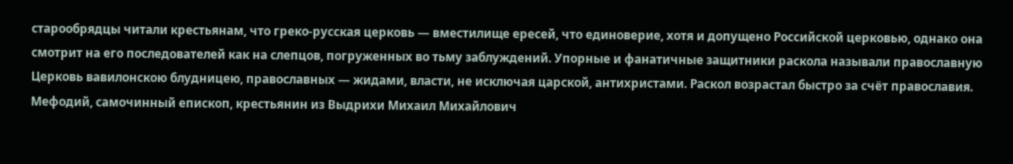старообрядцы читали крестьянам, что греко-русская церковь — вместилище ересей, что единоверие, хотя и допущено Российской церковью, однако она смотрит на его последователей как на слепцов, погруженных во тьму заблуждений. Упорные и фанатичные защитники раскола называли православную Церковь вавилонскою блудницею, православных — жидами, власти, не исключая царской, антихристами. Раскол возрастал быстро за счёт православия. Мефодий, самочинный епископ, крестьянин из Выдрихи Михаил Михайлович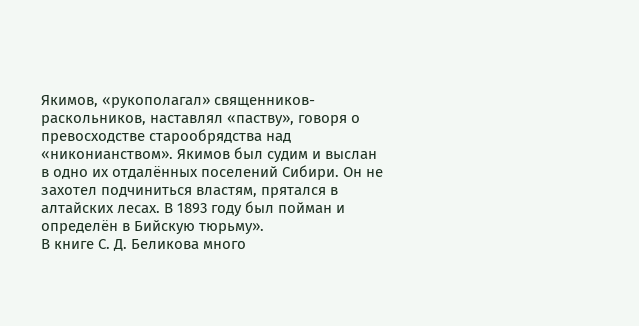Якимов, «рукополагал» священников-раскольников, наставлял «паству», говоря о превосходстве старообрядства над «никонианством». Якимов был судим и выслан в одно их отдалённых поселений Сибири. Он не захотел подчиниться властям, прятался в алтайских лесах. В 1893 году был пойман и определён в Бийскую тюрьму».
В книге С. Д. Беликова много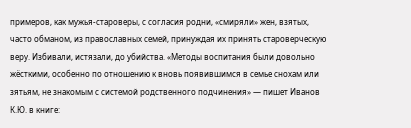примеров, как мужья-староверы, с согласия родни, «смиряли» жен, взятых, часто обманом, из православных семей, принуждая их принять староверческую веру. Избивали, истязали, до убийства. «Методы воспитания были довольно жёсткими, особенно по отношению к вновь появившимся в семье снохам или зятьям, не знакомым с системой родственного подчинения» — пишет Иванов К.Ю. в книге: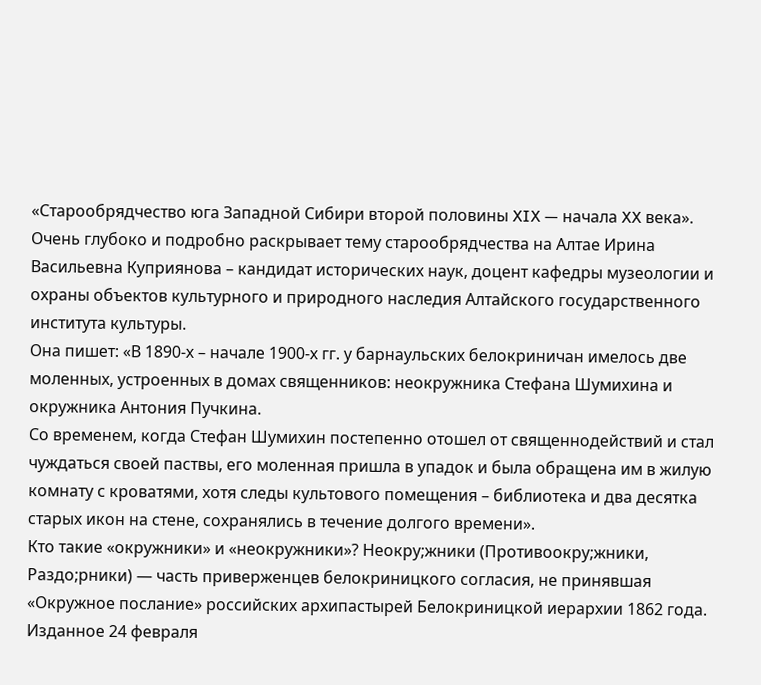«Старообрядчество юга Западной Сибири второй половины XIX — начала XX века».
Очень глубоко и подробно раскрывает тему старообрядчества на Алтае Ирина Васильевна Куприянова – кандидат исторических наук, доцент кафедры музеологии и охраны объектов культурного и природного наследия Алтайского государственного института культуры.
Она пишет: «В 1890-х – начале 1900-х гг. у барнаульских белокриничан имелось две моленных, устроенных в домах священников: неокружника Стефана Шумихина и окружника Антония Пучкина.
Со временем, когда Стефан Шумихин постепенно отошел от священнодействий и стал чуждаться своей паствы, его моленная пришла в упадок и была обращена им в жилую комнату с кроватями, хотя следы культового помещения – библиотека и два десятка старых икон на стене, сохранялись в течение долгого времени».
Кто такие «окружники» и «неокружники»? Неокру;жники (Противоокру;жники, Раздо;рники) — часть приверженцев белокриницкого согласия, не принявшая «Окружное послание» российских архипастырей Белокриницкой иерархии 1862 года. Изданное 24 февраля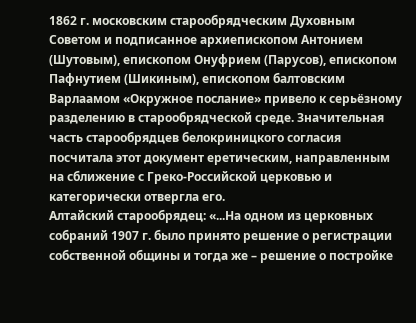1862 г. московским старообрядческим Духовным Советом и подписанное архиепископом Антонием (Шутовым), епископом Онуфрием (Парусов), епископом Пафнутием (Шикиным), епископом балтовским Варлаамом «Окружное послание» привело к серьёзному разделению в старообрядческой среде. Значительная часть старообрядцев белокриницкого согласия посчитала этот документ еретическим, направленным на сближение с Греко-Российской церковью и категорически отвергла его.
Алтайский старообрядец: «...На одном из церковных собраний 1907 г. было принято решение о регистрации собственной общины и тогда же – решение о постройке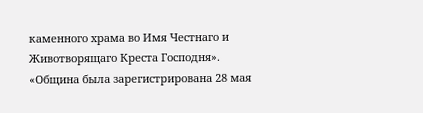каменного храма во Имя Честнаго и Животворящаго Креста Господня».
«Община была зарегистрирована 28 мая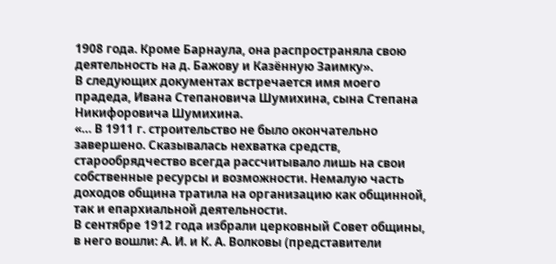1908 года. Кроме Барнаула, она распространяла свою деятельность на д. Бажову и Казённую Заимку».
В следующих документах встречается имя моего прадеда, Ивана Степановича Шумихина, сына Степана Никифоровича Шумихина.
«… В 1911 г. строительство не было окончательно завершено. Сказывалась нехватка средств, старообрядчество всегда рассчитывало лишь на свои собственные ресурсы и возможности. Немалую часть доходов община тратила на организацию как общинной, так и епархиальной деятельности.
В сентябре 1912 года избрали церковный Совет общины, в него вошли: А. И. и К. А. Волковы (представители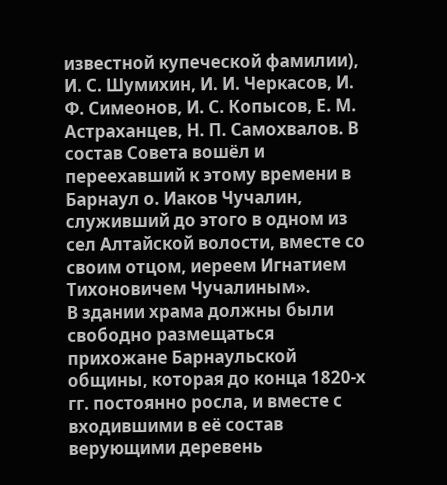известной купеческой фамилии), И. С. Шумихин, И. И. Черкасов, И. Ф. Симеонов, И. С. Копысов, Е. М. Астраханцев, Н. П. Самохвалов. В состав Совета вошёл и переехавший к этому времени в Барнаул о. Иаков Чучалин, служивший до этого в одном из сел Алтайской волости, вместе со своим отцом, иереем Игнатием Тихоновичем Чучалиным».
В здании храма должны были свободно размещаться прихожане Барнаульской общины, которая до конца 1820-х гг. постоянно росла, и вместе с входившими в её состав верующими деревень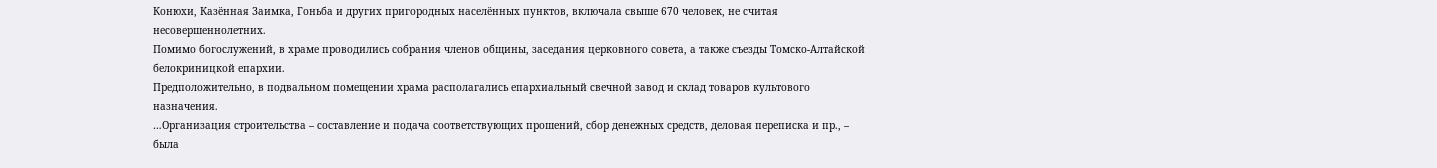Конюхи, Казённая Заимка, Гоньба и других пригородных населённых пунктов, включала свыше 670 человек, не считая несовершеннолетних.
Помимо богослужений, в храме проводились собрания членов общины, заседания церковного совета, а также съезды Томско-Алтайской белокриницкой епархии.
Предположительно, в подвальном помещении храма располагались епархиальный свечной завод и склад товаров культового назначения.
…Организация строительства – составление и подача соответствующих прошений, сбор денежных средств, деловая переписка и пр., – была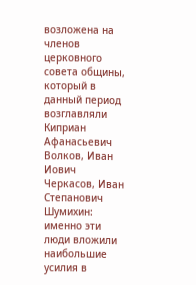возложена на членов церковного совета общины, который в данный период возглавляли Киприан Афанасьевич Волков, Иван Иович Черкасов, Иван Степанович Шумихин: именно эти люди вложили наибольшие усилия в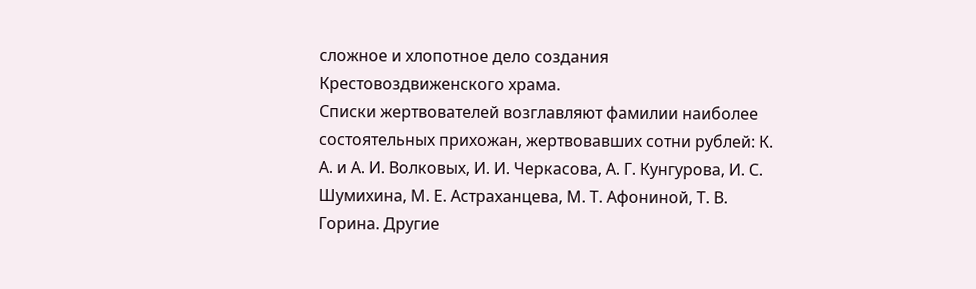сложное и хлопотное дело создания Крестовоздвиженского храма.
Списки жертвователей возглавляют фамилии наиболее состоятельных прихожан, жертвовавших сотни рублей: К. А. и А. И. Волковых, И. И. Черкасова, А. Г. Кунгурова, И. С. Шумихина, М. Е. Астраханцева, М. Т. Афониной, Т. В. Горина. Другие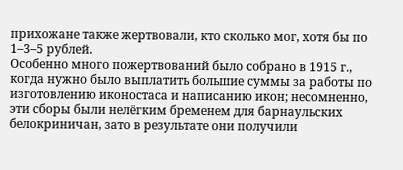прихожане также жертвовали, кто сколько мог, хотя бы по 1–3–5 рублей.
Особенно много пожертвований было собрано в 1915 г., когда нужно было выплатить большие суммы за работы по изготовлению иконостаса и написанию икон; несомненно, эти сборы были нелёгким бременем для барнаульских белокриничан, зато в результате они получили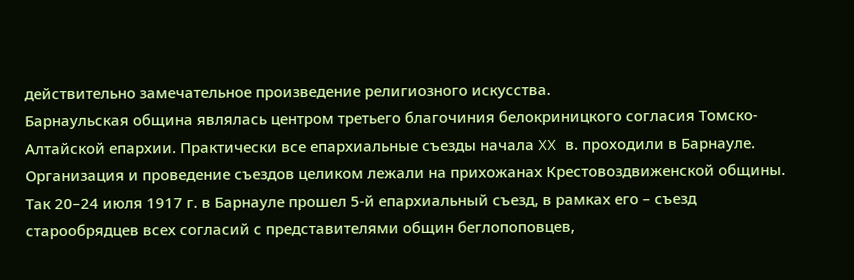действительно замечательное произведение религиозного искусства.
Барнаульская община являлась центром третьего благочиния белокриницкого согласия Томско-Алтайской епархии. Практически все епархиальные съезды начала XX в. проходили в Барнауле. Организация и проведение съездов целиком лежали на прихожанах Крестовоздвиженской общины.
Так 20–24 июля 1917 г. в Барнауле прошел 5-й епархиальный съезд, в рамках его – съезд старообрядцев всех согласий с представителями общин беглопоповцев,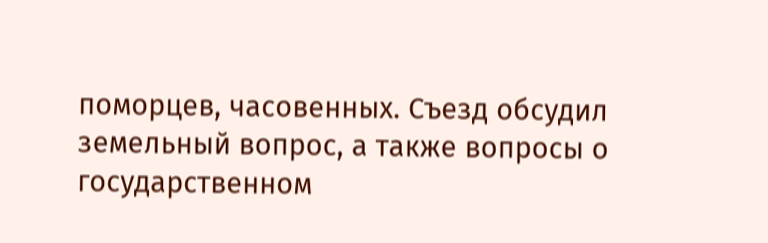поморцев, часовенных. Съезд обсудил земельный вопрос, а также вопросы о государственном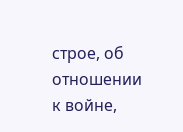строе, об отношении к войне,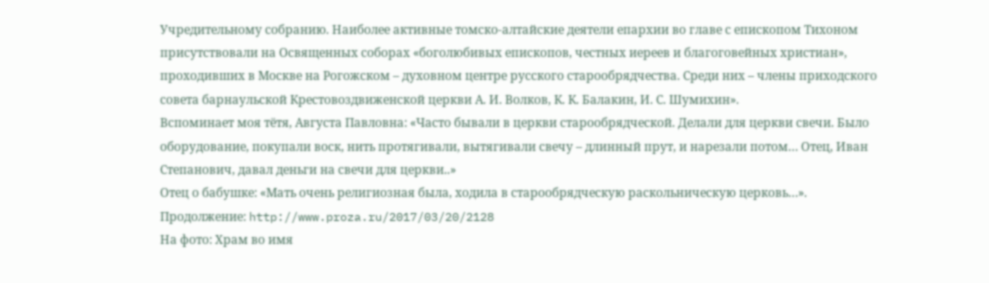Учредительному собранию. Наиболее активные томско-алтайские деятели епархии во главе с епископом Тихоном присутствовали на Освященных соборах «боголюбивых епископов, честных иереев и благоговейных христиан», проходивших в Москве на Рогожском – духовном центре русского старообрядчества. Среди них – члены приходского совета барнаульской Крестовоздвиженской церкви А. И. Волков, К. К. Балакин, И. С. Шумихин».
Вспоминает моя тётя, Августа Павловна: «Часто бывали в церкви старообрядческой. Делали для церкви свечи. Было оборудование, покупали воск, нить протягивали, вытягивали свечу – длинный прут, и нарезали потом… Отец, Иван Степанович, давал деньги на свечи для церкви..»
Отец о бабушке: «Мать очень религиозная была, ходила в старообрядческую раскольническую церковь…».
Продолжение: http://www.proza.ru/2017/03/20/2128
На фото: Храм во имя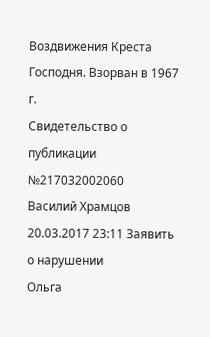Воздвижения Креста Господня. Взорван в 1967 г.
Свидетельство о публикации №217032002060
Василий Храмцов 20.03.2017 23:11 Заявить о нарушении
Ольга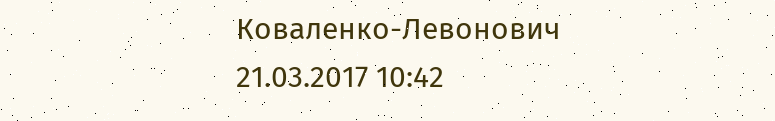Коваленко-Левонович 21.03.2017 10:42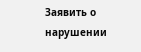Заявить о нарушении